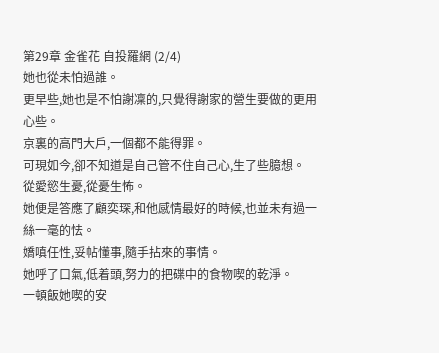第29章 金雀花 自投羅網 (2/4)
她也從未怕過誰。
更早些,她也是不怕謝凜的,只覺得謝家的營生要做的更用心些。
京裏的高門大戶,一個都不能得罪。
可現如今,卻不知道是自己管不住自己心,生了些臆想。
從愛慾生憂,從憂生怖。
她便是答應了顧奕琛,和他感情最好的時候,也並未有過一絲一毫的怯。
嬌嗔任性,妥帖懂事,隨手拈來的事情。
她呼了口氣,低着頭,努力的把碟中的食物喫的乾淨。
一頓飯她喫的安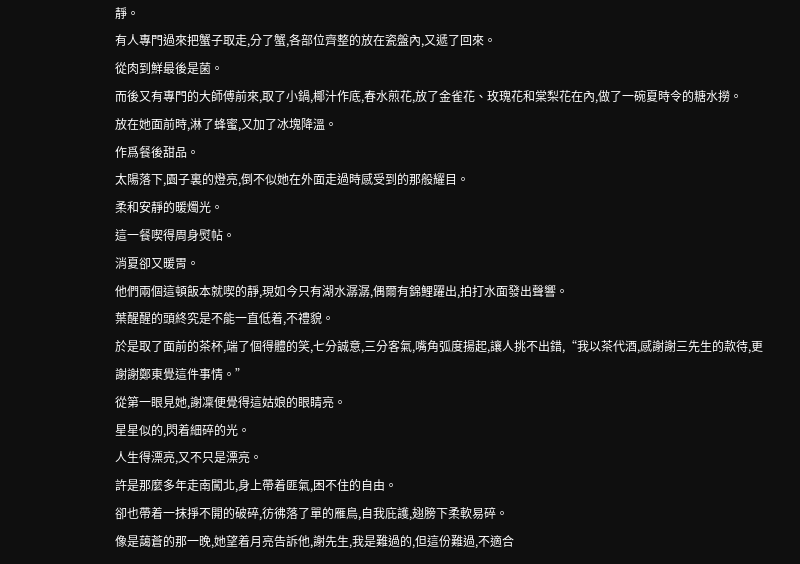靜。
有人專門過來把蟹子取走,分了蟹,各部位齊整的放在瓷盤內,又遞了回來。
從肉到鮮最後是菌。
而後又有專門的大師傅前來,取了小鍋,椰汁作底,春水煎花,放了金雀花、玫瑰花和棠梨花在內,做了一碗夏時令的糖水撈。
放在她面前時,淋了蜂蜜,又加了冰塊降溫。
作爲餐後甜品。
太陽落下,園子裏的燈亮,倒不似她在外面走過時感受到的那般耀目。
柔和安靜的暖燭光。
這一餐喫得周身熨帖。
消夏卻又暖胃。
他們兩個這頓飯本就喫的靜,現如今只有湖水潺潺,偶爾有錦鯉躍出,拍打水面發出聲響。
葉醒醒的頭終究是不能一直低着,不禮貌。
於是取了面前的茶杯,端了個得體的笑,七分誠意,三分客氣,嘴角弧度揚起,讓人挑不出錯,“我以茶代酒,感謝謝三先生的款待,更謝謝鄭東覺這件事情。”
從第一眼見她,謝凜便覺得這姑娘的眼睛亮。
星星似的,閃着細碎的光。
人生得漂亮,又不只是漂亮。
許是那麼多年走南闖北,身上帶着匪氣,困不住的自由。
卻也帶着一抹掙不開的破碎,彷彿落了單的雁鳥,自我庇護,翅膀下柔軟易碎。
像是藹蒼的那一晚,她望着月亮告訴他,謝先生,我是難過的,但這份難過,不適合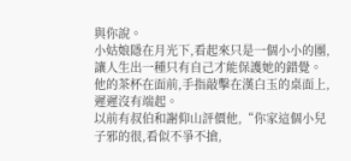與你說。
小姑娘隱在月光下,看起來只是一個小小的團,讓人生出一種只有自己才能保護她的錯覺。
他的茶杯在面前,手指敲擊在漢白玉的桌面上,遲遲沒有端起。
以前有叔伯和謝仰山評價他,“你家這個小兒子邪的很,看似不爭不搶,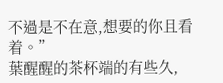不過是不在意,想要的你且看着。”
葉醒醒的茶杯端的有些久,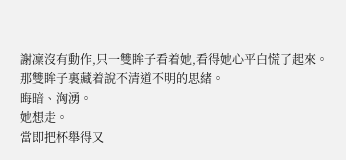謝凜沒有動作,只一雙眸子看着她,看得她心平白慌了起來。
那雙眸子裏藏着說不清道不明的思緒。
晦暗、洶湧。
她想走。
當即把杯舉得又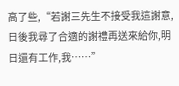高了些,“若謝三先生不接受我這謝意,日後我尋了合適的謝禮再送來給你,明日還有工作,我……”